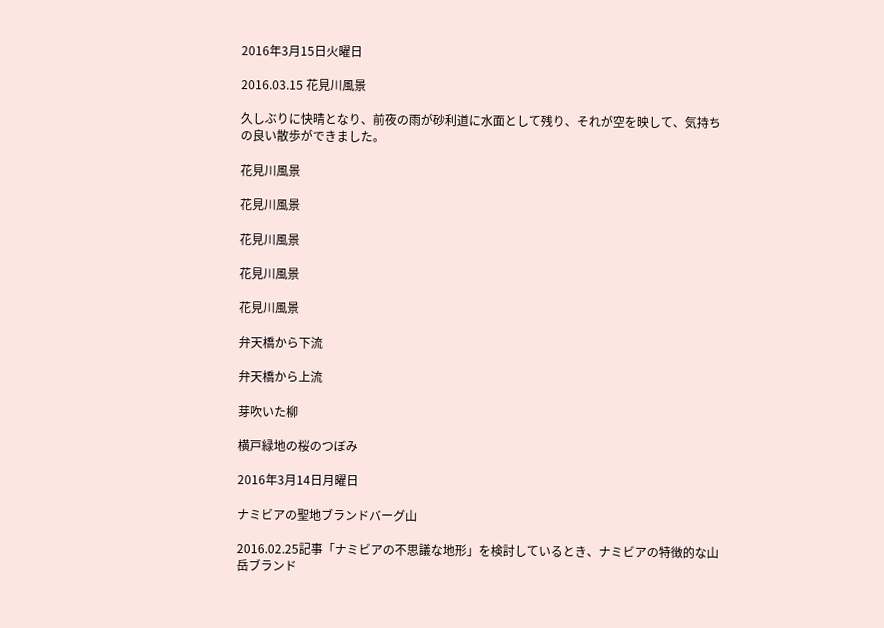2016年3月15日火曜日

2016.03.15 花見川風景

久しぶりに快晴となり、前夜の雨が砂利道に水面として残り、それが空を映して、気持ちの良い散歩ができました。

花見川風景

花見川風景

花見川風景

花見川風景

花見川風景

弁天橋から下流

弁天橋から上流

芽吹いた柳

横戸緑地の桜のつぼみ

2016年3月14日月曜日

ナミビアの聖地ブランドバーグ山

2016.02.25記事「ナミビアの不思議な地形」を検討しているとき、ナミビアの特徴的な山岳ブランド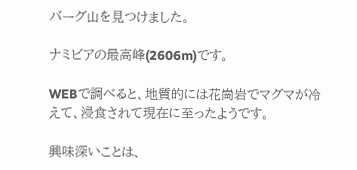バーグ山を見つけました。

ナミビアの最高峰(2606m)です。

WEBで調べると、地質的には花崗岩でマグマが冷えて、浸食されて現在に至ったようです。

興味深いことは、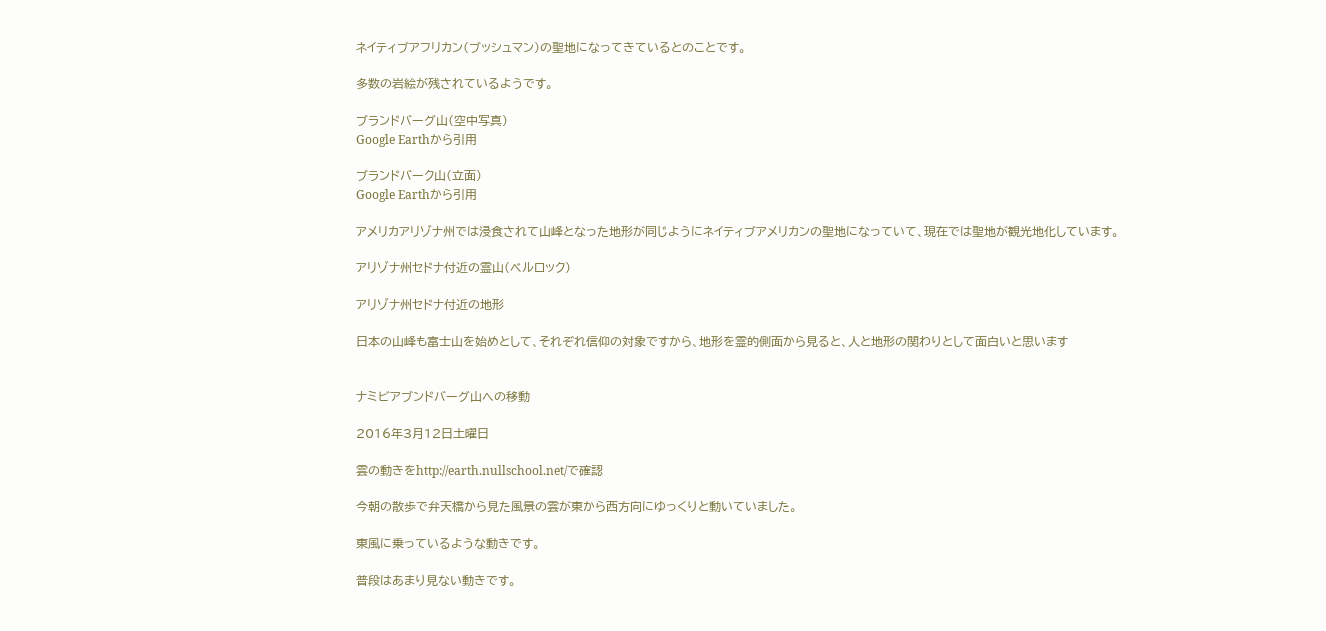ネイティブアフリカン(ブッシュマン)の聖地になってきているとのことです。

多数の岩絵が残されているようです。

ブランドバーグ山(空中写真)
Google Earthから引用

ブランドバーク山(立面)
Google Earthから引用

アメリカアリゾナ州では浸食されて山峰となった地形が同じようにネイティブアメリカンの聖地になっていて、現在では聖地が観光地化しています。

アリゾナ州セドナ付近の霊山(ベルロック)

アリゾナ州セドナ付近の地形

日本の山峰も富士山を始めとして、それぞれ信仰の対象ですから、地形を霊的側面から見ると、人と地形の関わりとして面白いと思います


ナミビアブンドバーグ山への移動

2016年3月12日土曜日

雲の動きをhttp://earth.nullschool.net/で確認

今朝の散歩で弁天橋から見た風景の雲が東から西方向にゆっくりと動いていました。

東風に乗っているような動きです。

普段はあまり見ない動きです。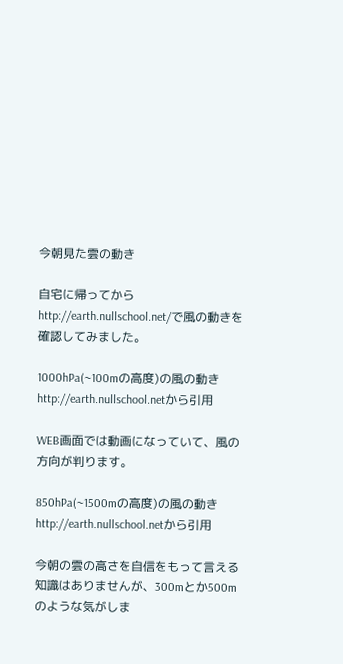今朝見た雲の動き

自宅に帰ってからhttp://earth.nullschool.net/で風の動きを確認してみました。

1000hPa(~100mの高度)の風の動き
http://earth.nullschool.netから引用

WEB画面では動画になっていて、風の方向が判ります。

850hPa(~1500mの高度)の風の動き
http://earth.nullschool.netから引用

今朝の雲の高さを自信をもって言える知識はありませんが、300mとか500mのような気がしま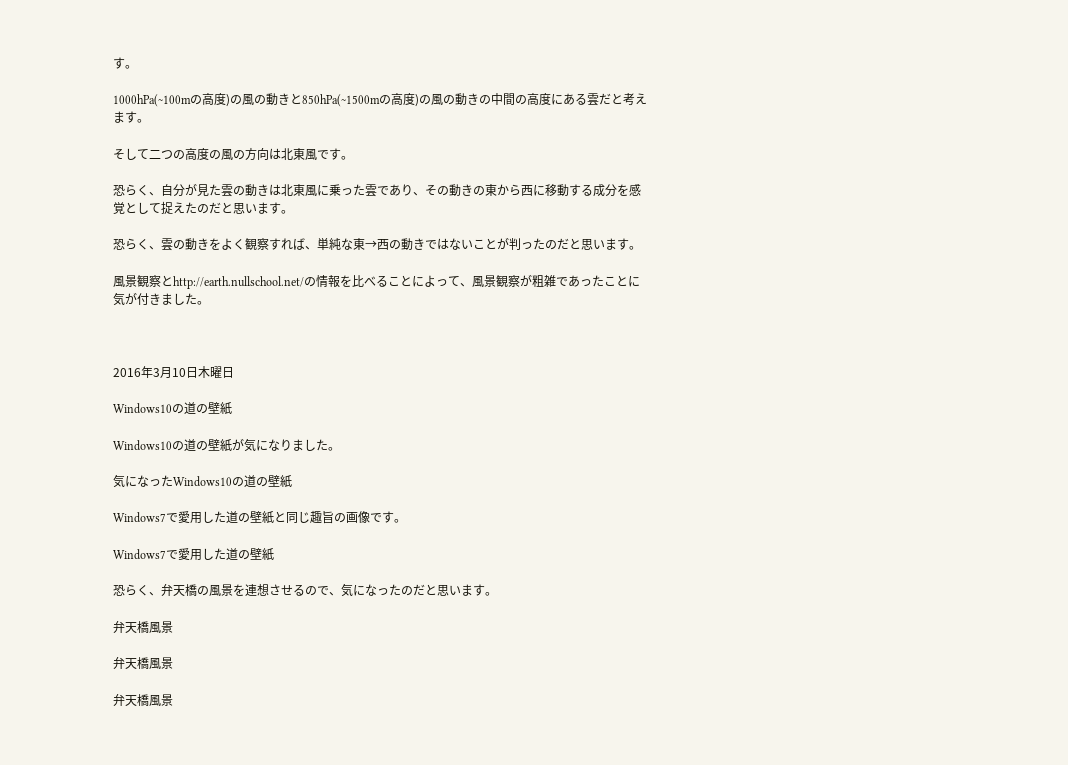す。

1000hPa(~100mの高度)の風の動きと850hPa(~1500mの高度)の風の動きの中間の高度にある雲だと考えます。

そして二つの高度の風の方向は北東風です。

恐らく、自分が見た雲の動きは北東風に乗った雲であり、その動きの東から西に移動する成分を感覚として捉えたのだと思います。

恐らく、雲の動きをよく観察すれば、単純な東→西の動きではないことが判ったのだと思います。

風景観察とhttp://earth.nullschool.net/の情報を比べることによって、風景観察が粗雑であったことに気が付きました。



2016年3月10日木曜日

Windows10の道の壁紙

Windows10の道の壁紙が気になりました。

気になったWindows10の道の壁紙

Windows7で愛用した道の壁紙と同じ趣旨の画像です。

Windows7で愛用した道の壁紙

恐らく、弁天橋の風景を連想させるので、気になったのだと思います。

弁天橋風景

弁天橋風景

弁天橋風景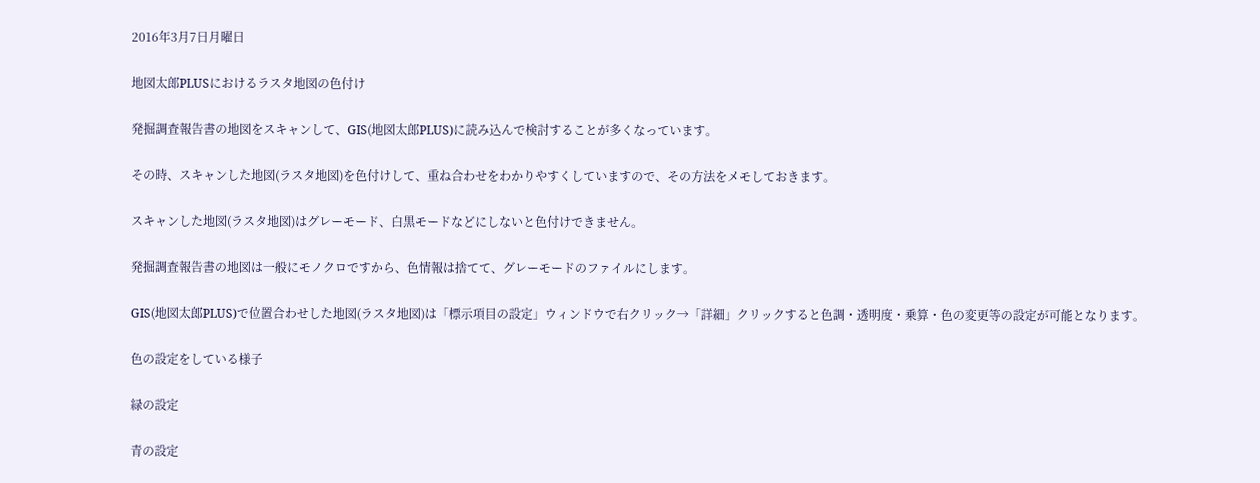2016年3月7日月曜日

地図太郎PLUSにおけるラスタ地図の色付け

発掘調査報告書の地図をスキャンして、GIS(地図太郎PLUS)に読み込んで検討することが多くなっています。

その時、スキャンした地図(ラスタ地図)を色付けして、重ね合わせをわかりやすくしていますので、その方法をメモしておきます。

スキャンした地図(ラスタ地図)はグレーモード、白黒モードなどにしないと色付けできません。

発掘調査報告書の地図は一般にモノクロですから、色情報は捨てて、グレーモードのファイルにします。

GIS(地図太郎PLUS)で位置合わせした地図(ラスタ地図)は「標示項目の設定」ウィンドウで右クリック→「詳細」クリックすると色調・透明度・乗算・色の変更等の設定が可能となります。

色の設定をしている様子

緑の設定

青の設定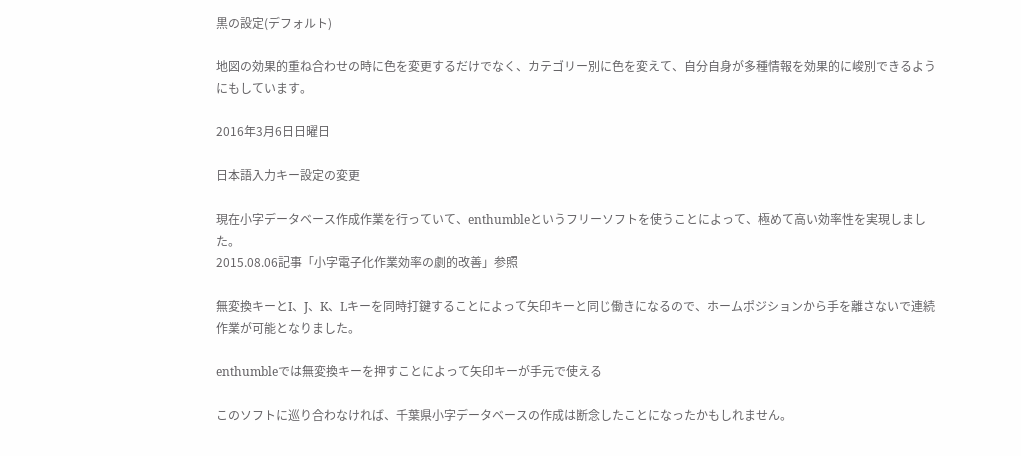黒の設定(デフォルト)

地図の効果的重ね合わせの時に色を変更するだけでなく、カテゴリー別に色を変えて、自分自身が多種情報を効果的に峻別できるようにもしています。

2016年3月6日日曜日

日本語入力キー設定の変更

現在小字データベース作成作業を行っていて、enthumbleというフリーソフトを使うことによって、極めて高い効率性を実現しました。
2015.08.06記事「小字電子化作業効率の劇的改善」参照

無変換キーとI、J、K、Lキーを同時打鍵することによって矢印キーと同じ働きになるので、ホームポジションから手を離さないで連続作業が可能となりました。

enthumbleでは無変換キーを押すことによって矢印キーが手元で使える

このソフトに巡り合わなければ、千葉県小字データベースの作成は断念したことになったかもしれません。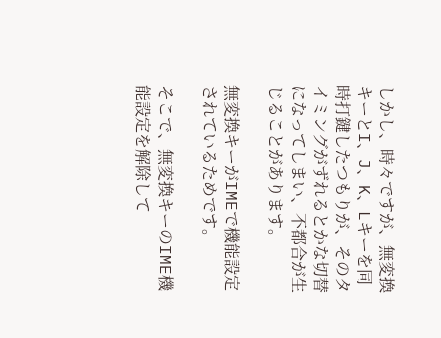しかし、時々ですが、無変換キーとI、J、K、Lキーを同時打鍵したつもりが、そのタイミングがずれるとかな切替になってしまい、不都合が生じることがあります。

無変換キーがIMEで機能設定されているためです。

そこで、無変換キーのIME機能設定を解除して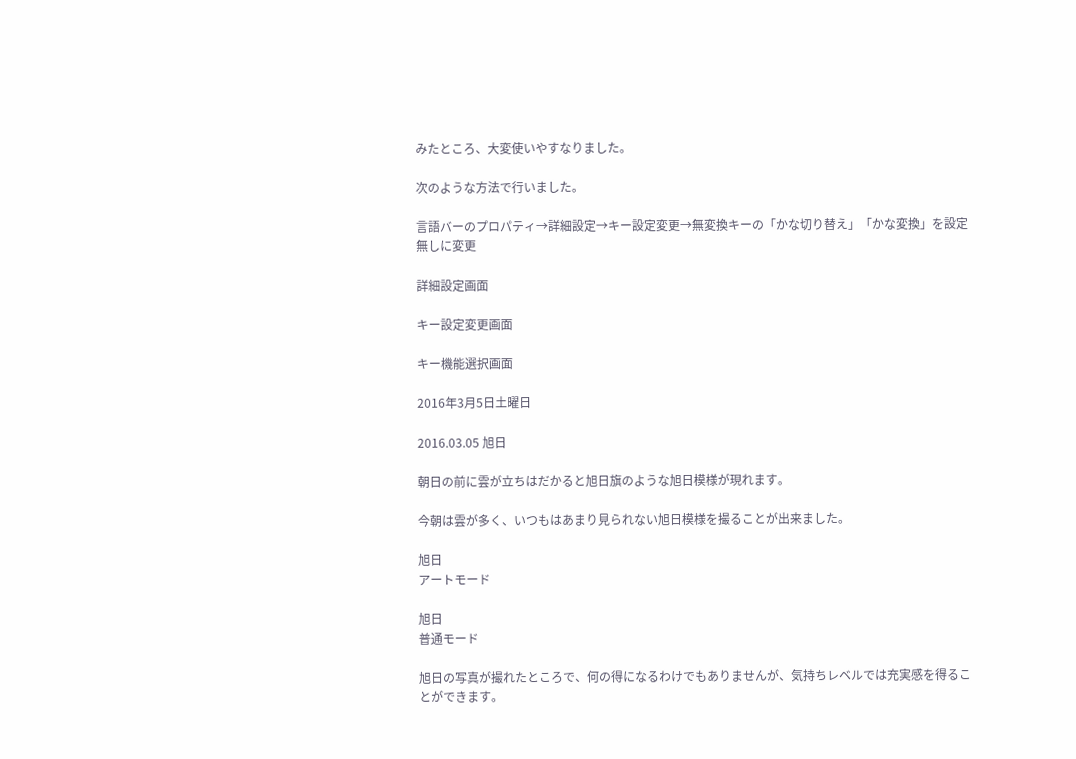みたところ、大変使いやすなりました。

次のような方法で行いました。

言語バーのプロパティ→詳細設定→キー設定変更→無変換キーの「かな切り替え」「かな変換」を設定無しに変更

詳細設定画面

キー設定変更画面

キー機能選択画面

2016年3月5日土曜日

2016.03.05 旭日

朝日の前に雲が立ちはだかると旭日旗のような旭日模様が現れます。

今朝は雲が多く、いつもはあまり見られない旭日模様を撮ることが出来ました。

旭日
アートモード

旭日
普通モード

旭日の写真が撮れたところで、何の得になるわけでもありませんが、気持ちレベルでは充実感を得ることができます。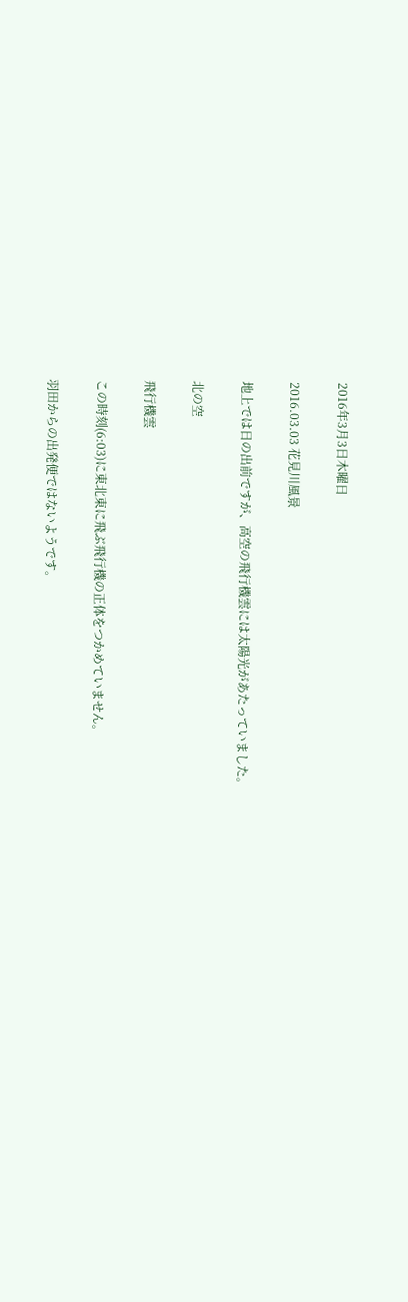2016年3月3日木曜日

2016.03.03 花見川風景

地上では日の出前ですが、高空の飛行機雲には太陽光があたっていました。

北の空

飛行機雲

この時刻(6:03)に東北東に飛ぶ飛行機の正体をつかめていません。

羽田からの出発便ではないようです。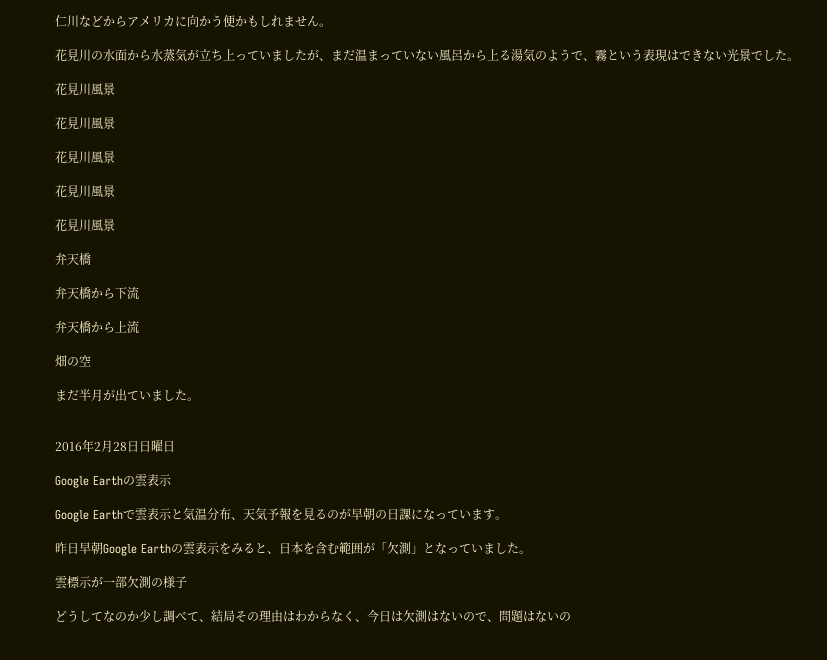仁川などからアメリカに向かう便かもしれません。

花見川の水面から水蒸気が立ち上っていましたが、まだ温まっていない風呂から上る湯気のようで、霧という表現はできない光景でした。

花見川風景

花見川風景

花見川風景

花見川風景

花見川風景

弁天橋

弁天橋から下流

弁天橋から上流

畑の空

まだ半月が出ていました。


2016年2月28日日曜日

Google Earthの雲表示

Google Earthで雲表示と気温分布、天気予報を見るのが早朝の日課になっています。

昨日早朝Google Earthの雲表示をみると、日本を含む範囲が「欠測」となっていました。

雲標示が一部欠測の様子

どうしてなのか少し調べて、結局その理由はわからなく、今日は欠測はないので、問題はないの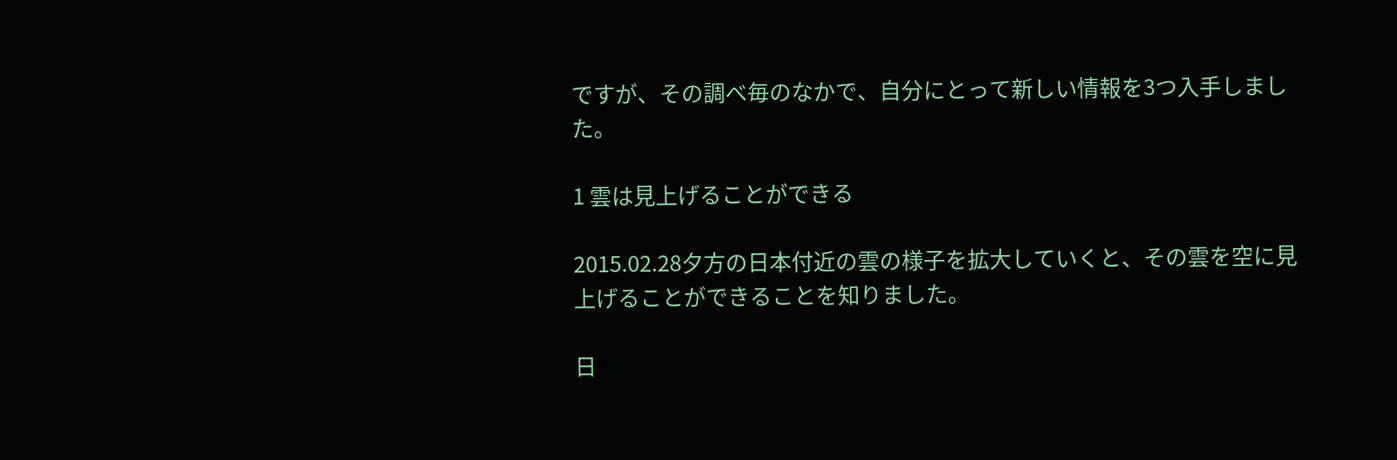ですが、その調べ毎のなかで、自分にとって新しい情報を3つ入手しました。

1 雲は見上げることができる

2015.02.28夕方の日本付近の雲の様子を拡大していくと、その雲を空に見上げることができることを知りました。

日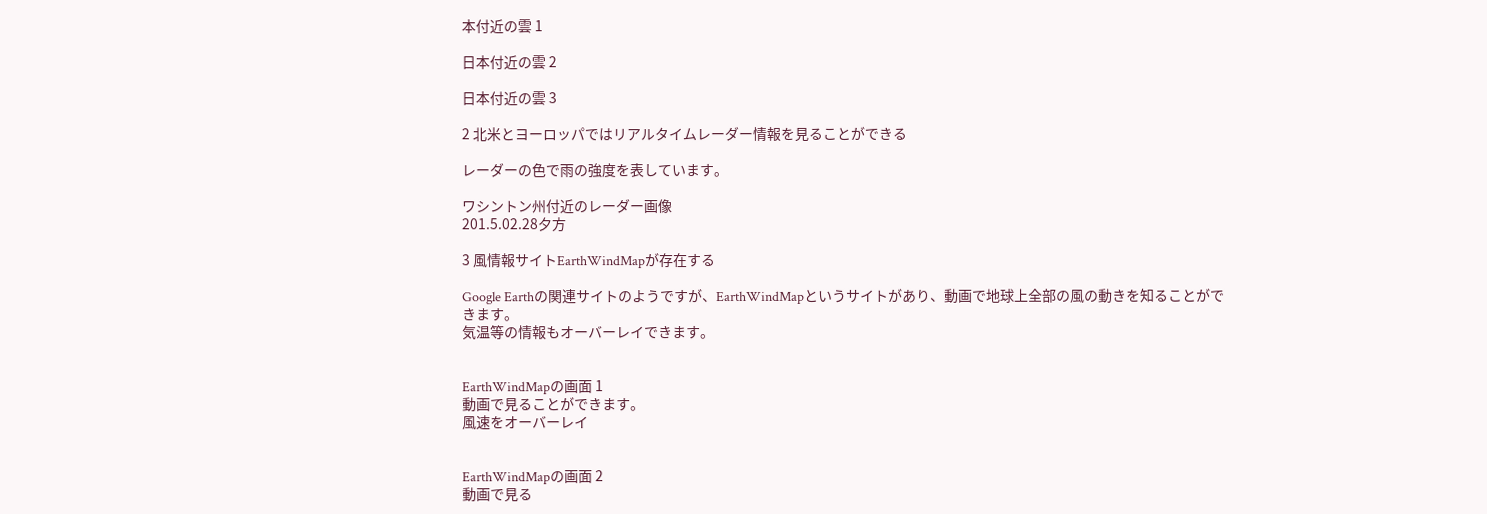本付近の雲 1

日本付近の雲 2

日本付近の雲 3

2 北米とヨーロッパではリアルタイムレーダー情報を見ることができる

レーダーの色で雨の強度を表しています。

ワシントン州付近のレーダー画像
201.5.02.28夕方

3 風情報サイトEarthWindMapが存在する

Google Earthの関連サイトのようですが、EarthWindMapというサイトがあり、動画で地球上全部の風の動きを知ることができます。
気温等の情報もオーバーレイできます。


EarthWindMapの画面 1
動画で見ることができます。
風速をオーバーレイ


EarthWindMapの画面 2
動画で見る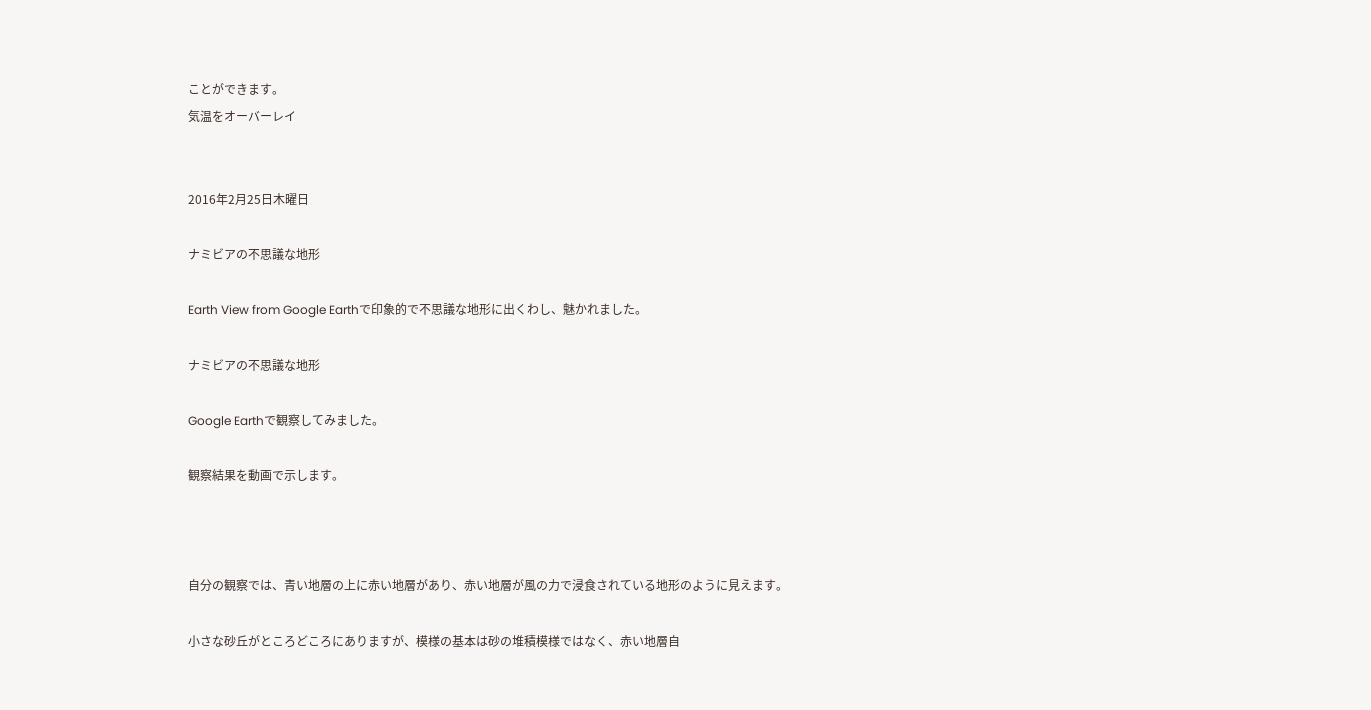ことができます。
気温をオーバーレイ


2016年2月25日木曜日

ナミビアの不思議な地形

Earth View from Google Earthで印象的で不思議な地形に出くわし、魅かれました。

ナミビアの不思議な地形

Google Earthで観察してみました。

観察結果を動画で示します。



自分の観察では、青い地層の上に赤い地層があり、赤い地層が風の力で浸食されている地形のように見えます。

小さな砂丘がところどころにありますが、模様の基本は砂の堆積模様ではなく、赤い地層自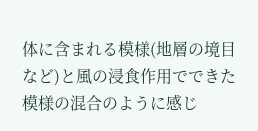体に含まれる模様(地層の境目など)と風の浸食作用でできた模様の混合のように感じ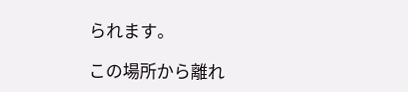られます。

この場所から離れ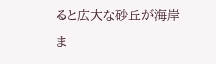ると広大な砂丘が海岸ま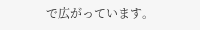で広がっています。